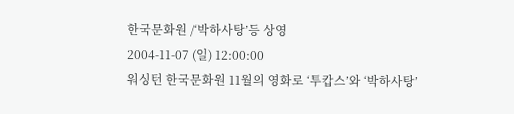한국문화원 /‘박하사탕’등 상영
2004-11-07 (일) 12:00:00
워싱턴 한국문화원 11월의 영화로 ‘투캅스’와 ‘박하사탕’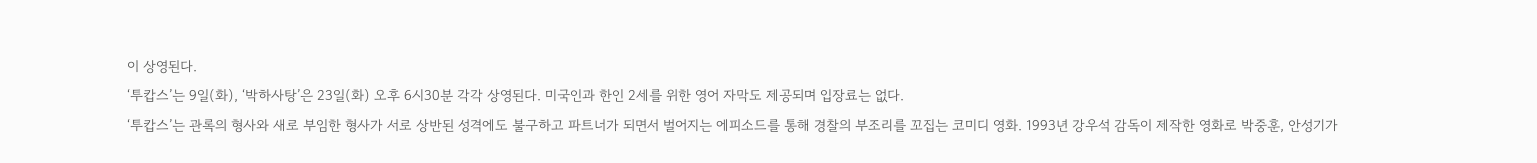이 상영된다.
‘투캅스’는 9일(화), ‘박하사탕’은 23일(화) 오후 6시30분 각각 상영된다. 미국인과 한인 2세를 위한 영어 자막도 제공되며 입장료는 없다.
‘투캅스’는 관록의 형사와 새로 부임한 형사가 서로 상반된 성격에도 불구하고 파트너가 되면서 벌어지는 에피소드를 통해 경찰의 부조리를 꼬집는 코미디 영화. 1993년 강우석 감독이 제작한 영화로 박중훈, 안성기가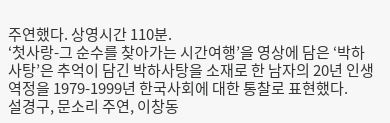주연했다. 상영시간 110분.
‘첫사랑-그 순수를 찾아가는 시간여행’을 영상에 담은 ‘박하사탕’은 추억이 담긴 박하사탕을 소재로 한 남자의 20년 인생 역정을 1979-1999년 한국사회에 대한 통찰로 표현했다.
설경구, 문소리 주연, 이창동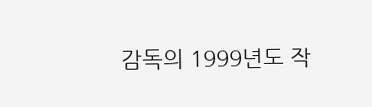감독의 1999년도 작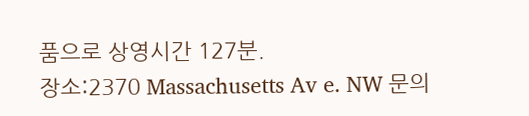품으로 상영시간 127분.
장소:2370 Massachusetts Av e. NW 문의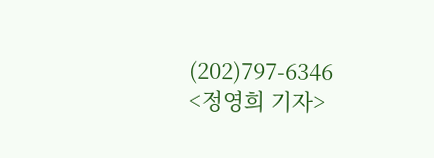(202)797-6346
<정영희 기자>